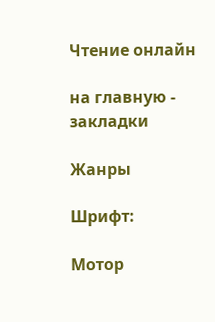Чтение онлайн

на главную - закладки

Жанры

Шрифт:

Мотор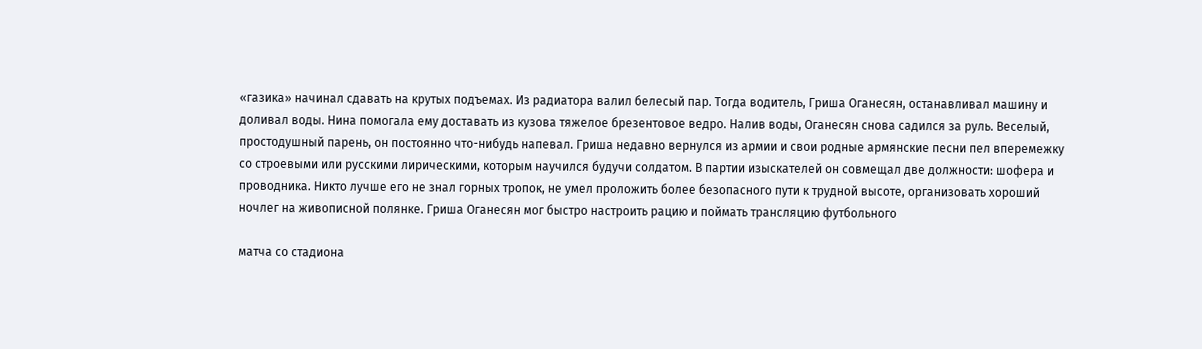«газика» начинал сдавать на крутых подъемах. Из радиатора валил белесый пар. Тогда водитель, Гриша Оганесян, останавливал машину и доливал воды. Нина помогала ему доставать из кузова тяжелое брезентовое ведро. Налив воды, Оганесян снова садился за руль. Веселый, простодушный парень, он постоянно что-нибудь напевал. Гриша недавно вернулся из армии и свои родные армянские песни пел вперемежку со строевыми или русскими лирическими, которым научился будучи солдатом. В партии изыскателей он совмещал две должности: шофера и проводника. Никто лучше его не знал горных тропок, не умел проложить более безопасного пути к трудной высоте, организовать хороший ночлег на живописной полянке. Гриша Оганесян мог быстро настроить рацию и поймать трансляцию футбольного

матча со стадиона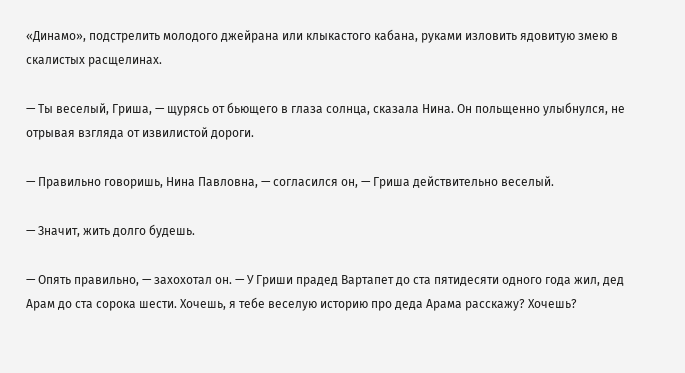«Динамо», подстрелить молодого джейрана или клыкастого кабана, руками изловить ядовитую змею в скалистых расщелинах.

— Ты веселый, Гриша, — щурясь от бьющего в глаза солнца, сказала Нина. Он польщенно улыбнулся, не отрывая взгляда от извилистой дороги.

— Правильно говоришь, Нина Павловна, — согласился он, — Гриша действительно веселый.

— Значит, жить долго будешь.

— Опять правильно, — захохотал он. — У Гриши прадед Вартапет до ста пятидесяти одного года жил, дед Арам до ста сорока шести. Хочешь, я тебе веселую историю про деда Арама расскажу? Хочешь?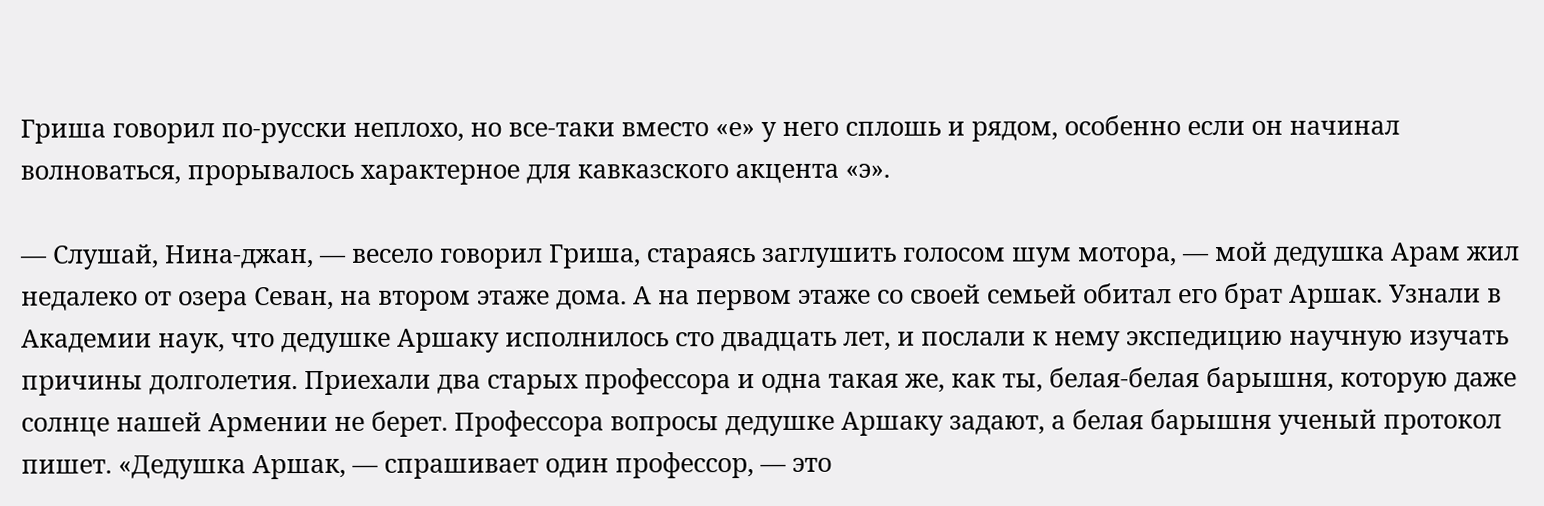Гриша говорил по-русски неплохо, но все-таки вместо «е» у него сплошь и рядом, особенно если он начинал волноваться, прорывалось характерное для кавказского акцента «э».

— Слушай, Нина-джан, — весело говорил Гриша, стараясь заглушить голосом шум мотора, — мой дедушка Арам жил недалеко от озера Севан, на втором этаже дома. А на первом этаже со своей семьей обитал его брат Аршак. Узнали в Академии наук, что дедушке Аршаку исполнилось сто двадцать лет, и послали к нему экспедицию научную изучать причины долголетия. Приехали два старых профессора и одна такая же, как ты, белая-белая барышня, которую даже солнце нашей Армении не берет. Профессора вопросы дедушке Аршаку задают, а белая барышня ученый протокол пишет. «Дедушка Аршак, — спрашивает один профессор, — это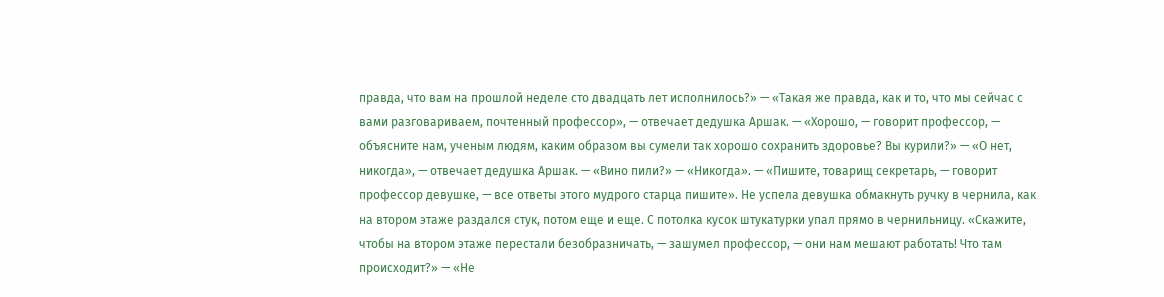правда, что вам на прошлой неделе сто двадцать лет исполнилось?» — «Такая же правда, как и то, что мы сейчас с вами разговариваем, почтенный профессор», — отвечает дедушка Аршак. — «Хорошо, — говорит профессор, — объясните нам, ученым людям, каким образом вы сумели так хорошо сохранить здоровье? Вы курили?» — «О нет, никогда», — отвечает дедушка Аршак. — «Вино пили?» — «Никогда». — «Пишите, товарищ секретарь, — говорит профессор девушке, — все ответы этого мудрого старца пишите». Не успела девушка обмакнуть ручку в чернила, как на втором этаже раздался стук, потом еще и еще. С потолка кусок штукатурки упал прямо в чернильницу. «Скажите, чтобы на втором этаже перестали безобразничать, — зашумел профессор, — они нам мешают работать! Что там происходит?» — «Не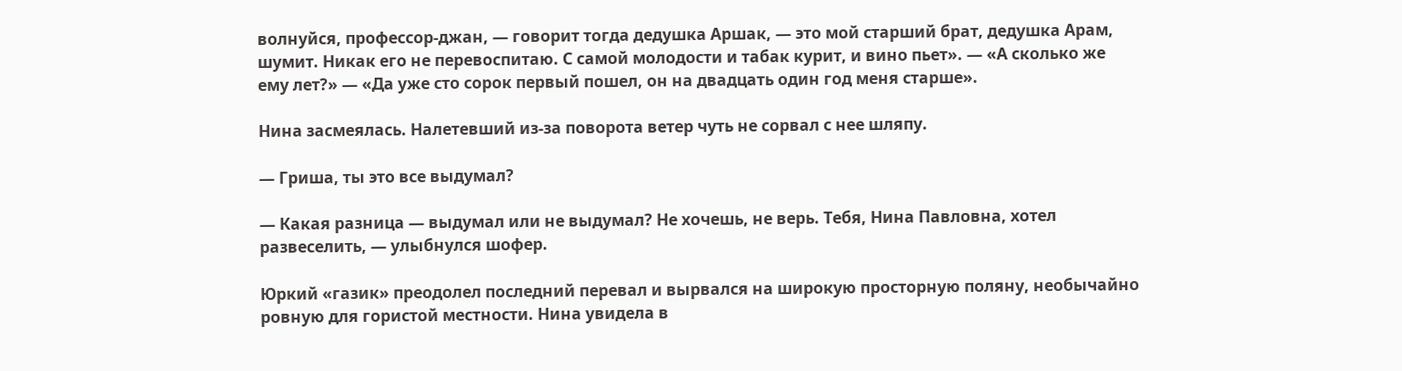волнуйся, профессор-джан, — говорит тогда дедушка Аршак, — это мой старший брат, дедушка Арам, шумит. Никак его не перевоспитаю. С самой молодости и табак курит, и вино пьет». — «А сколько же ему лет?» — «Да уже сто сорок первый пошел, он на двадцать один год меня старше».

Нина засмеялась. Налетевший из-за поворота ветер чуть не сорвал с нее шляпу.

— Гриша, ты это все выдумал?

— Какая разница — выдумал или не выдумал? Не хочешь, не верь. Тебя, Нина Павловна, хотел развеселить, — улыбнулся шофер.

Юркий «газик» преодолел последний перевал и вырвался на широкую просторную поляну, необычайно ровную для гористой местности. Нина увидела в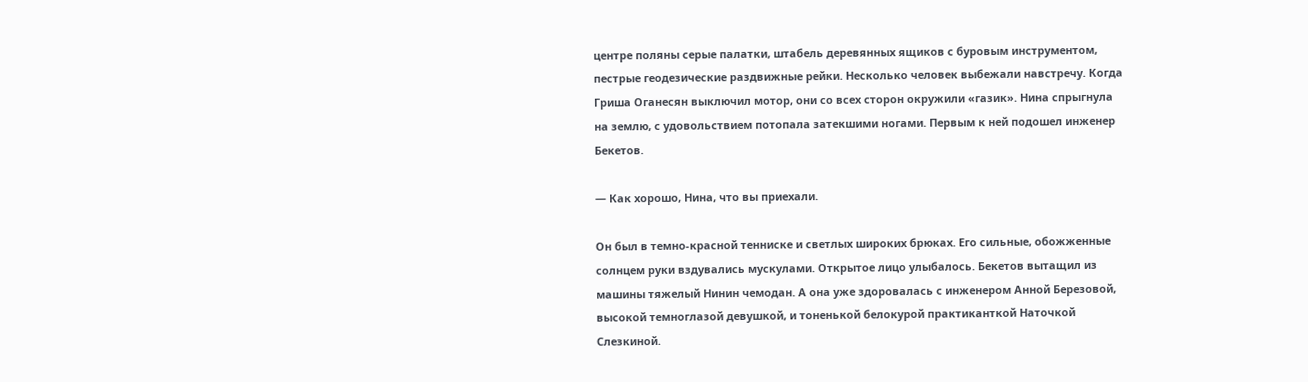центре поляны серые палатки, штабель деревянных ящиков с буровым инструментом, пестрые геодезические раздвижные рейки. Несколько человек выбежали навстречу. Когда Гриша Оганесян выключил мотор, они со всех сторон окружили «газик». Нина спрыгнула на землю, с удовольствием потопала затекшими ногами. Первым к ней подошел инженер Бекетов.

— Как хорошо, Нина, что вы приехали.

Он был в темно-красной тенниске и светлых широких брюках. Его сильные, обожженные солнцем руки вздувались мускулами. Открытое лицо улыбалось. Бекетов вытащил из машины тяжелый Нинин чемодан. А она уже здоровалась с инженером Анной Березовой, высокой темноглазой девушкой, и тоненькой белокурой практиканткой Наточкой Слезкиной.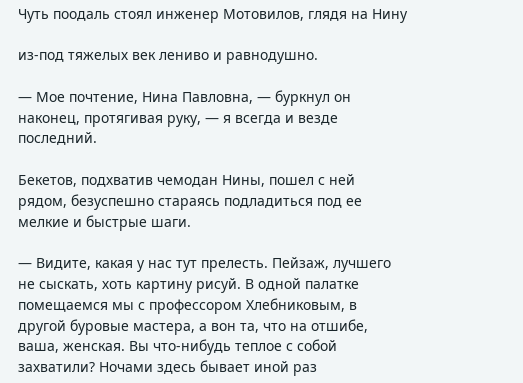Чуть поодаль стоял инженер Мотовилов, глядя на Нину

из-под тяжелых век лениво и равнодушно.

— Мое почтение, Нина Павловна, — буркнул он наконец, протягивая руку, — я всегда и везде последний.

Бекетов, подхватив чемодан Нины, пошел с ней рядом, безуспешно стараясь подладиться под ее мелкие и быстрые шаги.

— Видите, какая у нас тут прелесть. Пейзаж, лучшего не сыскать, хоть картину рисуй. В одной палатке помещаемся мы с профессором Хлебниковым, в другой буровые мастера, а вон та, что на отшибе, ваша, женская. Вы что-нибудь теплое с собой захватили? Ночами здесь бывает иной раз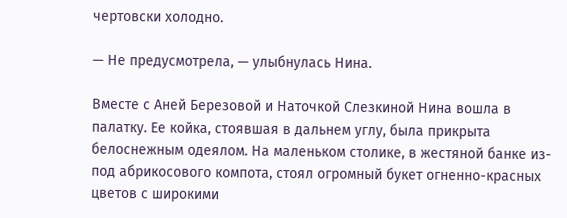чертовски холодно.

— Не предусмотрела, — улыбнулась Нина.

Вместе с Аней Березовой и Наточкой Слезкиной Нина вошла в палатку. Ее койка, стоявшая в дальнем углу, была прикрыта белоснежным одеялом. На маленьком столике, в жестяной банке из-под абрикосового компота, стоял огромный букет огненно-красных цветов с широкими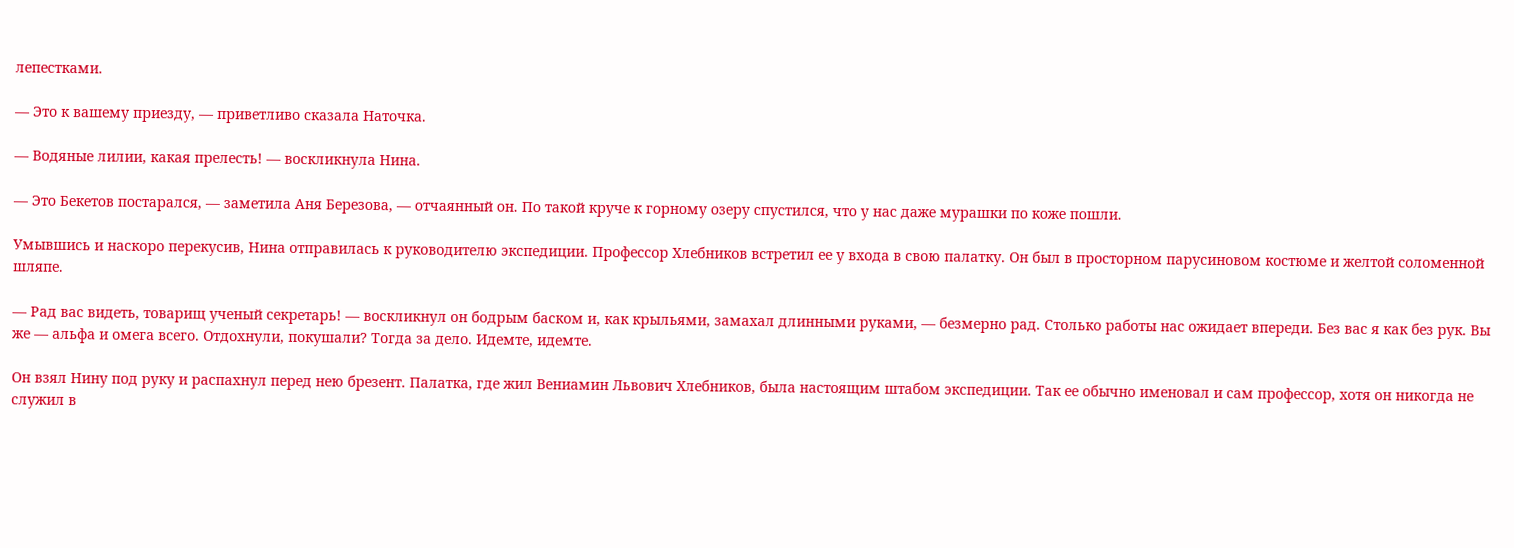лепестками.

— Это к вашему приезду, — приветливо сказала Наточка.

— Водяные лилии, какая прелесть! — воскликнула Нина.

— Это Бекетов постарался, — заметила Аня Березова, — отчаянный он. По такой круче к горному озеру спустился, что у нас даже мурашки по коже пошли.

Умывшись и наскоро перекусив, Нина отправилась к руководителю экспедиции. Профессор Хлебников встретил ее у входа в свою палатку. Он был в просторном парусиновом костюме и желтой соломенной шляпе.

— Рад вас видеть, товарищ ученый секретарь! — воскликнул он бодрым баском и, как крыльями, замахал длинными руками, — безмерно рад. Столько работы нас ожидает впереди. Без вас я как без рук. Вы же — альфа и омега всего. Отдохнули, покушали? Тогда за дело. Идемте, идемте.

Он взял Нину под руку и распахнул перед нею брезент. Палатка, где жил Вениамин Львович Хлебников, была настоящим штабом экспедиции. Так ее обычно именовал и сам профессор, хотя он никогда не служил в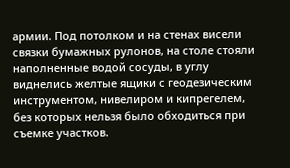армии. Под потолком и на стенах висели связки бумажных рулонов, на столе стояли наполненные водой сосуды, в углу виднелись желтые ящики с геодезическим инструментом, нивелиром и кипрегелем, без которых нельзя было обходиться при съемке участков.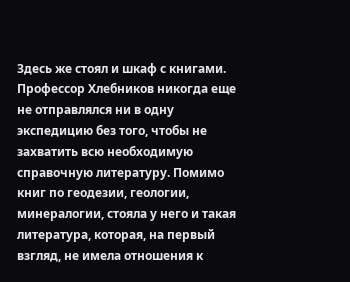Здесь же стоял и шкаф с книгами. Профессор Хлебников никогда еще не отправлялся ни в одну экспедицию без того, чтобы не захватить всю необходимую справочную литературу. Помимо книг по геодезии, геологии, минералогии, стояла у него и такая литература, которая, на первый взгляд, не имела отношения к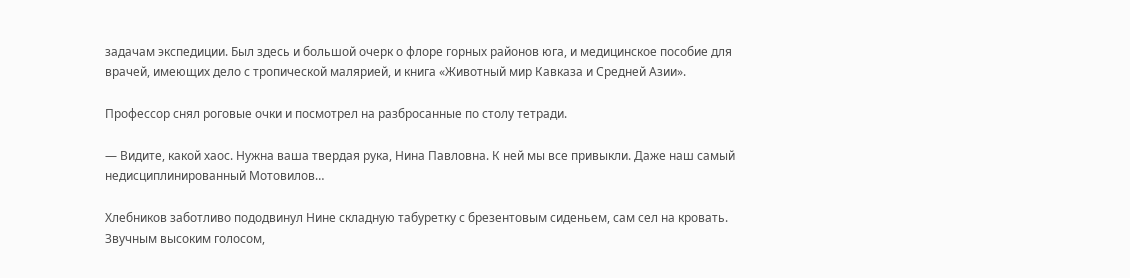задачам экспедиции. Был здесь и большой очерк о флоре горных районов юга, и медицинское пособие для врачей, имеющих дело с тропической малярией, и книга «Животный мир Кавказа и Средней Азии».

Профессор снял роговые очки и посмотрел на разбросанные по столу тетради.

— Видите, какой хаос. Нужна ваша твердая рука, Нина Павловна. К ней мы все привыкли. Даже наш самый недисциплинированный Мотовилов…

Хлебников заботливо пододвинул Нине складную табуретку с брезентовым сиденьем, сам сел на кровать. Звучным высоким голосом,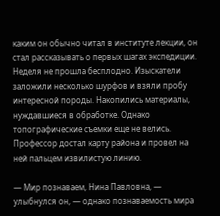каким он обычно читал в институте лекции, он стал рассказывать о первых шагах экспедиции. Неделя не прошла бесплодно. Изыскатели заложили несколько шурфов и взяли пробу интересной породы. Накопились материалы, нуждавшиеся в обработке. Однако топографические съемки еще не велись. Профессор достал карту района и провел на ней пальцем извилистую линию.

— Мир познаваем, Нина Павловна, — улыбнулся он, — однако познаваемость мира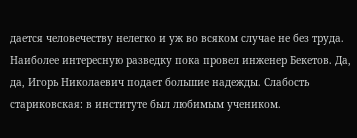дается человечеству нелегко и уж во всяком случае не без труда. Наиболее интересную разведку пока провел инженер Бекетов. Да, да, Игорь Николаевич подает большие надежды. Слабость стариковская: в институте был любимым учеником.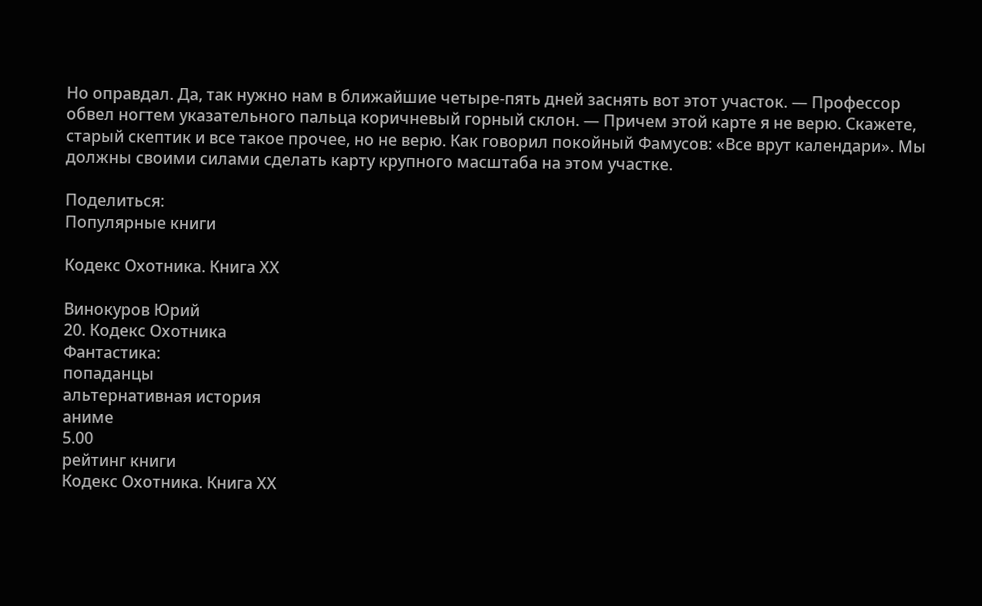Но оправдал. Да, так нужно нам в ближайшие четыре-пять дней заснять вот этот участок. — Профессор обвел ногтем указательного пальца коричневый горный склон. — Причем этой карте я не верю. Скажете, старый скептик и все такое прочее, но не верю. Как говорил покойный Фамусов: «Все врут календари». Мы должны своими силами сделать карту крупного масштаба на этом участке.

Поделиться:
Популярные книги

Кодекс Охотника. Книга ХХ

Винокуров Юрий
20. Кодекс Охотника
Фантастика:
попаданцы
альтернативная история
аниме
5.00
рейтинг книги
Кодекс Охотника. Книга ХХ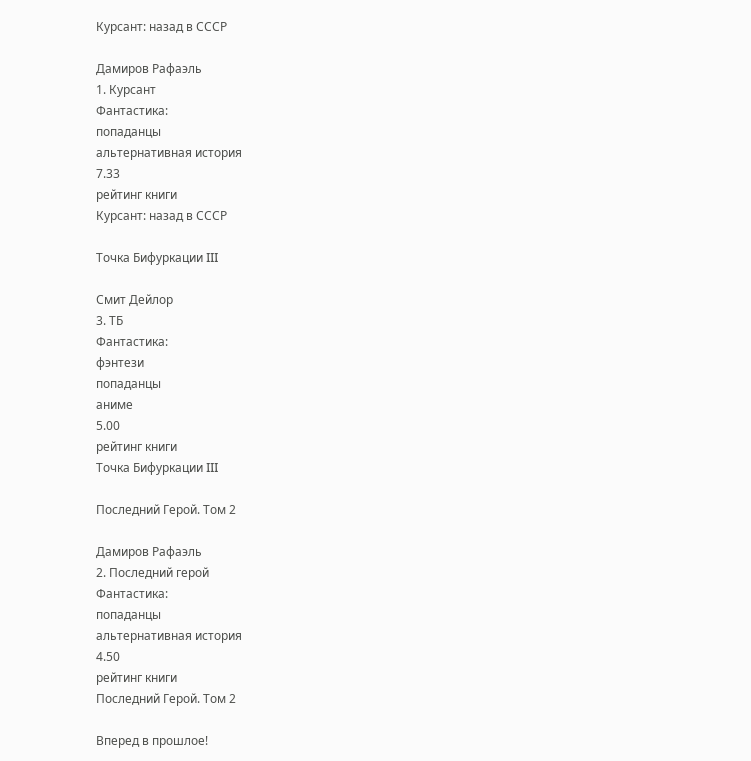Курсант: назад в СССР

Дамиров Рафаэль
1. Курсант
Фантастика:
попаданцы
альтернативная история
7.33
рейтинг книги
Курсант: назад в СССР

Точка Бифуркации III

Смит Дейлор
3. ТБ
Фантастика:
фэнтези
попаданцы
аниме
5.00
рейтинг книги
Точка Бифуркации III

Последний Герой. Том 2

Дамиров Рафаэль
2. Последний герой
Фантастика:
попаданцы
альтернативная история
4.50
рейтинг книги
Последний Герой. Том 2

Вперед в прошлое!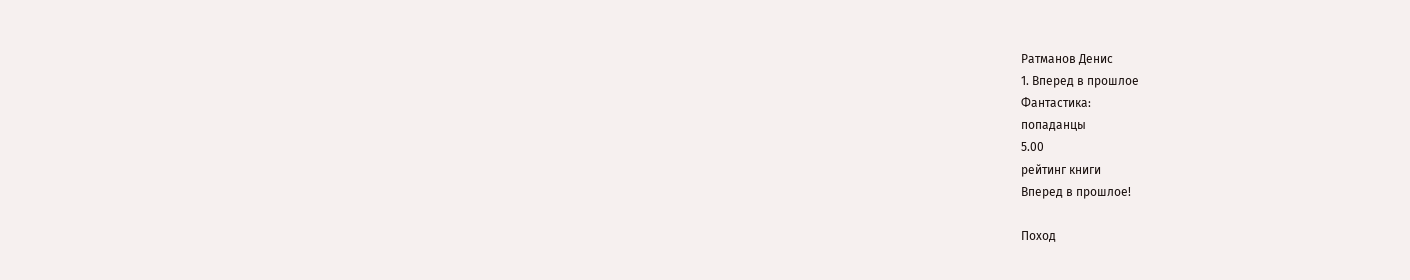Ратманов Денис
1. Вперед в прошлое
Фантастика:
попаданцы
5.00
рейтинг книги
Вперед в прошлое!

Поход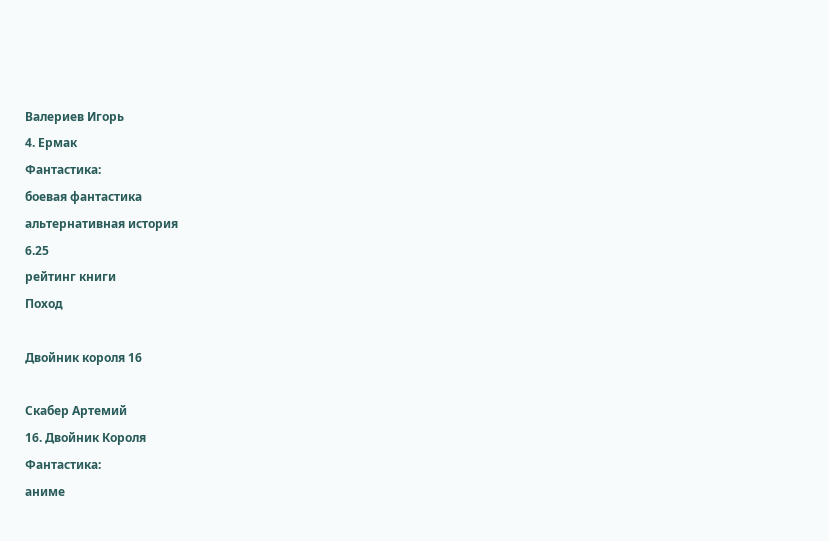Валериев Игорь
4. Ермак
Фантастика:
боевая фантастика
альтернативная история
6.25
рейтинг книги
Поход

Двойник короля 16

Скабер Артемий
16. Двойник Короля
Фантастика:
аниме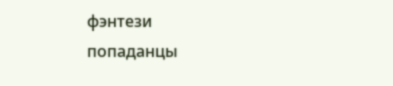фэнтези
попаданцы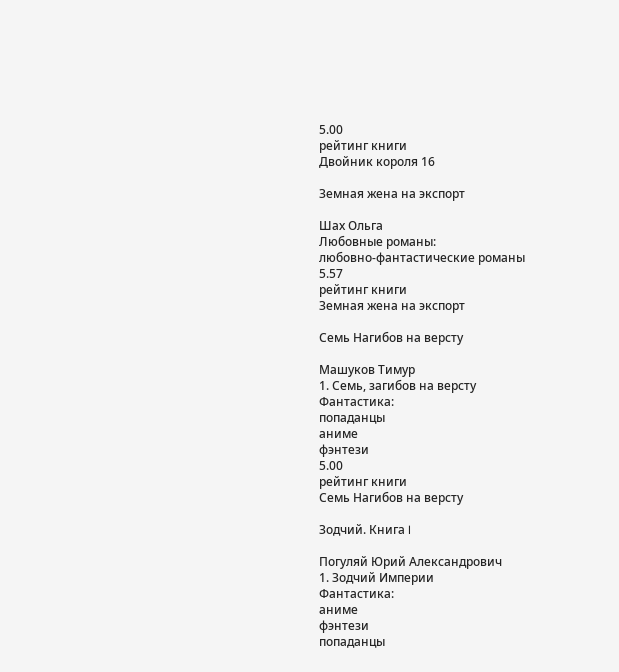5.00
рейтинг книги
Двойник короля 16

Земная жена на экспорт

Шах Ольга
Любовные романы:
любовно-фантастические романы
5.57
рейтинг книги
Земная жена на экспорт

Семь Нагибов на версту

Машуков Тимур
1. Семь, загибов на версту
Фантастика:
попаданцы
аниме
фэнтези
5.00
рейтинг книги
Семь Нагибов на версту

Зодчий. Книга I

Погуляй Юрий Александрович
1. Зодчий Империи
Фантастика:
аниме
фэнтези
попаданцы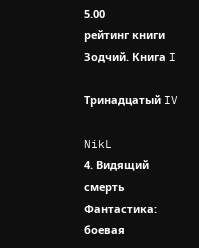5.00
рейтинг книги
Зодчий. Книга I

Тринадцатый IV

NikL
4. Видящий смерть
Фантастика:
боевая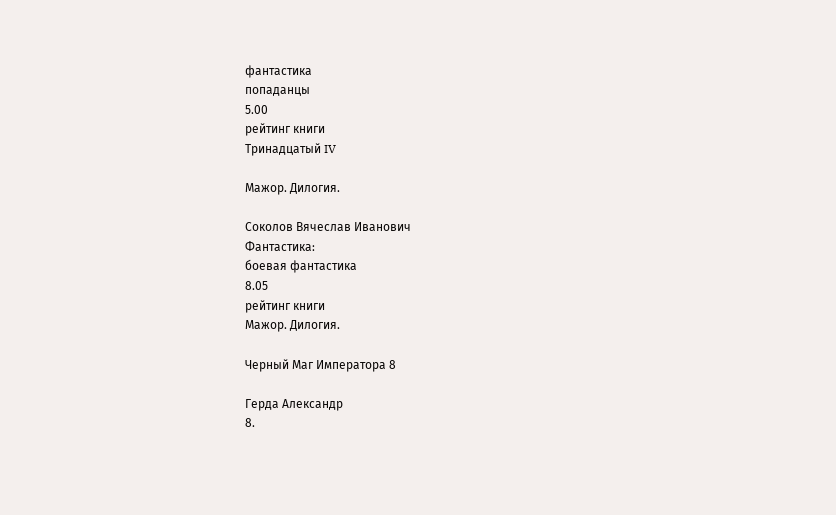фантастика
попаданцы
5.00
рейтинг книги
Тринадцатый IV

Мажор. Дилогия.

Соколов Вячеслав Иванович
Фантастика:
боевая фантастика
8.05
рейтинг книги
Мажор. Дилогия.

Черный Маг Императора 8

Герда Александр
8.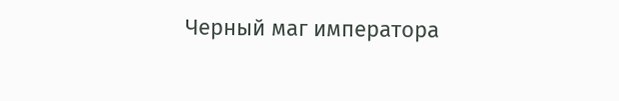Черный маг императора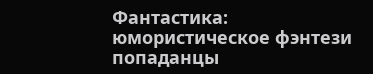Фантастика:
юмористическое фэнтези
попаданцы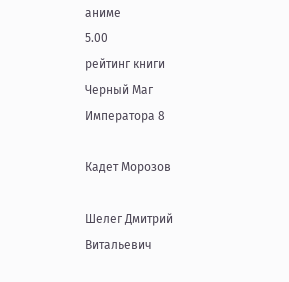аниме
5.00
рейтинг книги
Черный Маг Императора 8

Кадет Морозов

Шелег Дмитрий Витальевич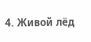4. Живой лёд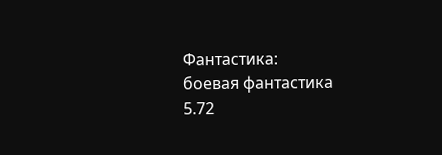Фантастика:
боевая фантастика
5.72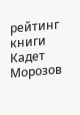рейтинг книги
Кадет Морозов